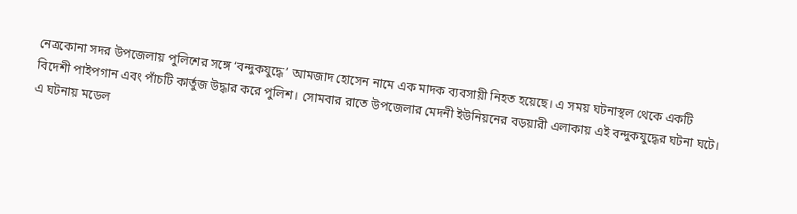নেত্রকোনা সদর উপজেলায় পুলিশের সঙ্গে ‘বন্দুকযুদ্ধে’ আমজাদ হোসেন নামে এক মাদক ব্যবসায়ী নিহত হয়েছে। এ সময় ঘটনাস্থল থেকে একটি বিদেশী পাইপগান এবং পাঁচটি কার্তুজ উদ্ধার করে পুলিশ। সোমবার রাতে উপজেলার মেদনী ইউনিয়নের বড়য়ারী এলাকায় এই বন্দুকযুদ্ধের ঘটনা ঘটে।
এ ঘটনায় মডেল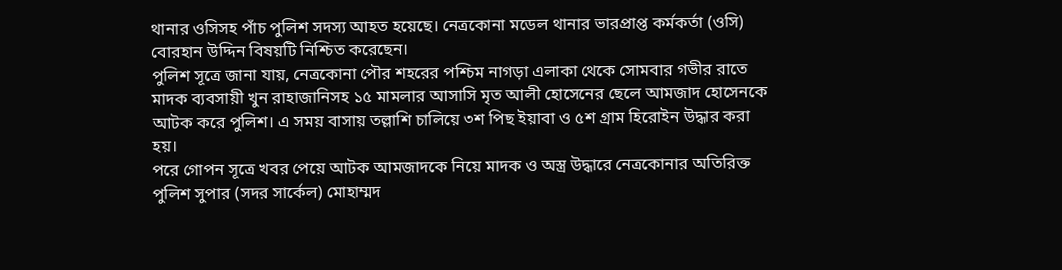থানার ওসিসহ পাঁচ পুলিশ সদস্য আহত হয়েছে। নেত্রকোনা মডেল থানার ভারপ্রাপ্ত কর্মকর্তা (ওসি) বোরহান উদ্দিন বিষয়টি নিশ্চিত করেছেন।
পুলিশ সূত্রে জানা যায়, নেত্রকোনা পৌর শহরের পশ্চিম নাগড়া এলাকা থেকে সোমবার গভীর রাতে মাদক ব্যবসায়ী খুন রাহাজানিসহ ১৫ মামলার আসাসি মৃত আলী হোসেনের ছেলে আমজাদ হোসেনকে আটক করে পুলিশ। এ সময় বাসায় তল্লাশি চালিয়ে ৩শ পিছ ইয়াবা ও ৫শ গ্রাম হিরোইন উদ্ধার করা হয়।
পরে গোপন সূত্রে খবর পেয়ে আটক আমজাদকে নিয়ে মাদক ও অস্ত্র উদ্ধারে নেত্রকোনার অতিরিক্ত পুলিশ সুপার (সদর সার্কেল) মোহাম্মদ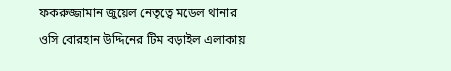ফকরুজ্জামান জুয়েল নেতৃত্বে মডেল থানার ওসি বোরহান উদ্দিনের টিম বড়াইল এলাকায়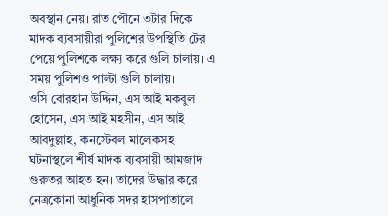অবস্থান নেয়। রাত পৌনে ৩টার দিকে মাদক ব্যবসায়ীরা পুলিশের উপস্থিতি টের পেয়ে পুলিশকে লক্ষ্য করে গুলি চালায়। এ সময় পুলিশও পাল্টা গুলি চালায়।
ওসি বোরহান উদ্দিন, এস আই মকবুল হোসেন, এস আই মহসীন, এস আই আবদুল্লাহ, কনস্টেবল মালেকসহ ঘটনাস্থলে শীর্ষ মাদক ব্যবসায়ী আমজাদ গুরুতর আহত হন। তাদের উদ্ধার করে নেত্রকোনা আধুনিক সদর হাসপাতালে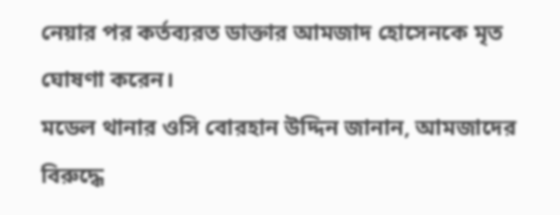নেয়ার পর কর্তব্যরত ডাক্তার আমজাদ হোসেনকে মৃত ঘোষণা করেন।
মডেল থানার ওসি বোরহান উদ্দিন জানান, আমজাদের বিরুদ্ধে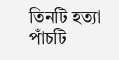তিনটি হত্যা পাঁচটি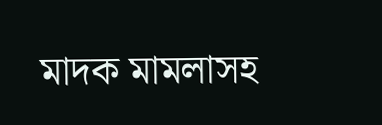মাদক মামলাসহ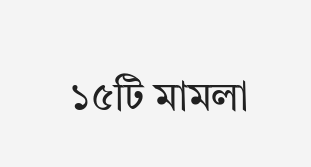১৫টি মামলা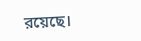রয়েছে।